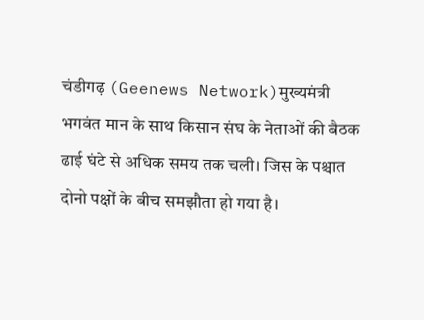चंडीगढ़ (Geenews Network)मुख्यमंत्री भगवंत मान के साथ किसान संघ के नेताओं की बैठक ढाई घंटे से अधिक समय तक चली। जिस के पश्चात दोनो पक्षों के बीच समझौता हो गया है।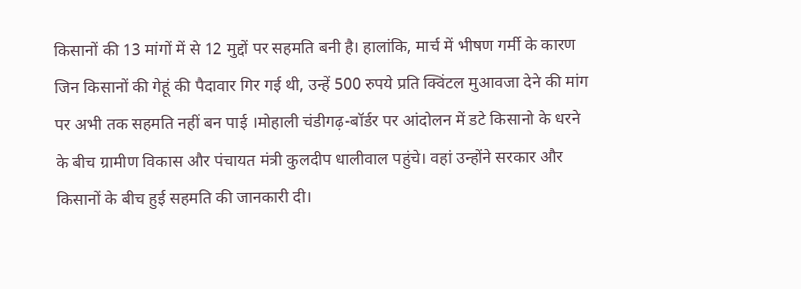किसानों की 13 मांगों में से 12 मुद्दों पर सहमति बनी है। हालांकि, मार्च में भीषण गर्मी के कारण जिन किसानों की गेहूं की पैदावार गिर गई थी, उन्हें 500 रुपये प्रति क्विंटल मुआवजा देने की मांग पर अभी तक सहमति नहीं बन पाई ।मोहाली चंडीगढ़-बॉर्डर पर आंदोलन में डटे किसानो के धरने के बीच ग्रामीण विकास और पंचायत मंत्री कुलदीप धालीवाल पहुंचे। वहां उन्होंने सरकार और किसानों के बीच हुई सहमति की जानकारी दी।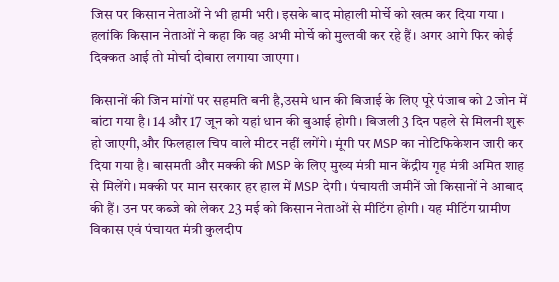जिस पर किसान नेताओं ने भी हामी भरी। इसके बाद मोहाली मोर्चे को खत्म कर दिया गया । हलांकि किसान नेताओं ने कहा कि वह अभी मोर्चे को मुल्तवी कर रहे हैं। अगर आगे फिर कोई दिक्कत आई तो मोर्चा दोबारा लगाया जाएगा।

किसानों की जिन मांगों पर सहमति बनी है,उसमे धान की बिजाई के लिए पूरे पंजाब को 2 जोन में बांटा गया है। 14 और 17 जून को यहां धान की बुआई होगी। बिजली 3 दिन पहले से मिलनी शुरू हो जाएगी,और फिलहाल चिप वाले मीटर नहीं लगेंगे। मूंगी पर MSP का नोटिफिकेशन जारी कर दिया गया है। बासमती और मक्की की MSP के लिए मुख्य मंत्री मान केंद्रीय गृह मंत्री अमित शाह से मिलेंगे। मक्की पर मान सरकार हर हाल में MSP देगी। पंचायती जमीनें जो किसानों ने आबाद की हैं। उन पर कब्जे को लेकर 23 मई को किसान नेताओं से मीटिंग होगी। यह मीटिंग ग्रामीण विकास एवं पंचायत मंत्री कुलदीप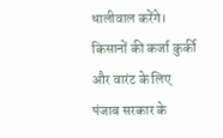धालीवाल करेंगे। किसानों की कर्जा कुर्की और वारंट के लिए पंजाब सरकार के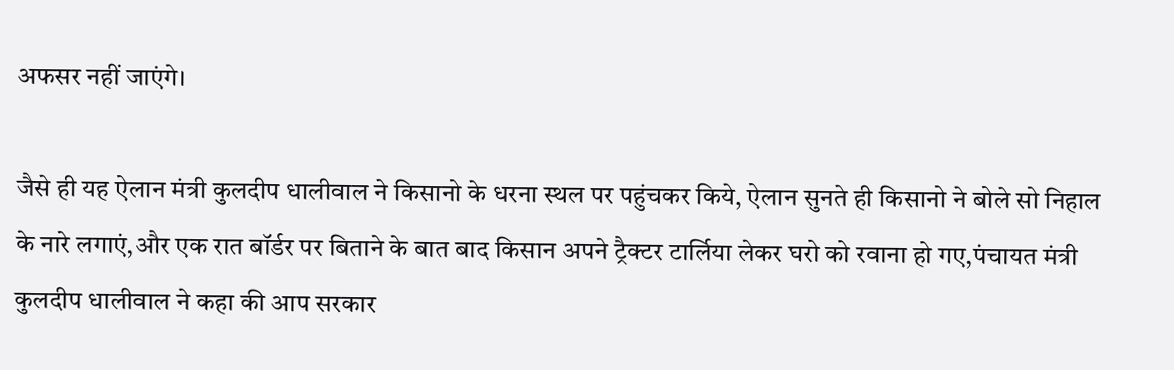अफसर नहीं जाएंगे।

जैसे ही यह ऐलान मंत्री कुलदीप धालीवाल ने किसानो के धरना स्थल पर पहुंचकर किये, ऐलान सुनते ही किसानो ने बोले सो निहाल के नारे लगाएं,और एक रात बॉर्डर पर बिताने के बात बाद किसान अपने ट्रैक्टर टार्लिया लेकर घरो को रवाना हो गए,पंचायत मंत्री कुलदीप धालीवाल ने कहा की आप सरकार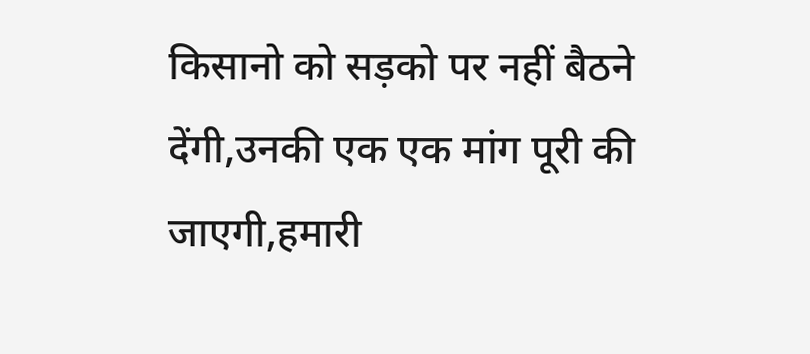किसानो को सड़को पर नहीं बैठने देंगी,उनकी एक एक मांग पूरी की जाएगी,हमारी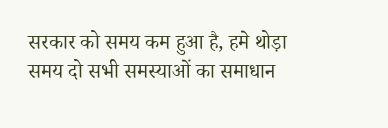सरकार को समय कम हुआ है, हमे थोड़ा समय दो सभी समस्याओं का समाधान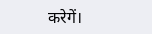करेगें।